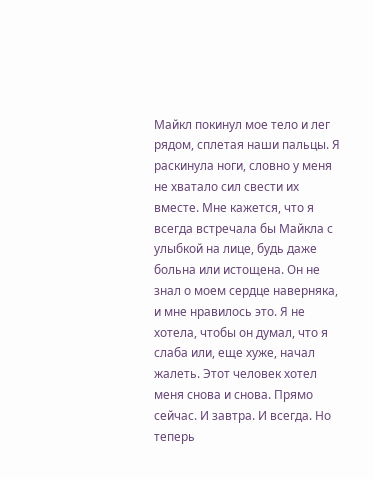Майкл покинул мое тело и лег рядом, сплетая наши пальцы. Я раскинула ноги, словно у меня не хватало сил свести их вместе. Мне кажется, что я всегда встречала бы Майкла с улыбкой на лице, будь даже больна или истощена. Он не знал о моем сердце наверняка, и мне нравилось это. Я не хотела, чтобы он думал, что я слаба или, еще хуже, начал жалеть. Этот человек хотел меня снова и снова. Прямо сейчас. И завтра. И всегда. Но теперь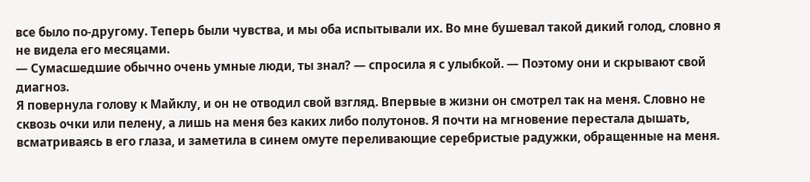все было по-другому. Теперь были чувства, и мы оба испытывали их. Во мне бушевал такой дикий голод, словно я не видела его месяцами.
— Сумасшедшие обычно очень умные люди, ты знал? — спросила я с улыбкой. — Поэтому они и скрывают свой диагноз.
Я повернула голову к Майклу, и он не отводил свой взгляд. Впервые в жизни он смотрел так на меня. Словно не сквозь очки или пелену, а лишь на меня без каких либо полутонов. Я почти на мгновение перестала дышать, всматриваясь в его глаза, и заметила в синем омуте переливающие серебристые радужки, обращенные на меня.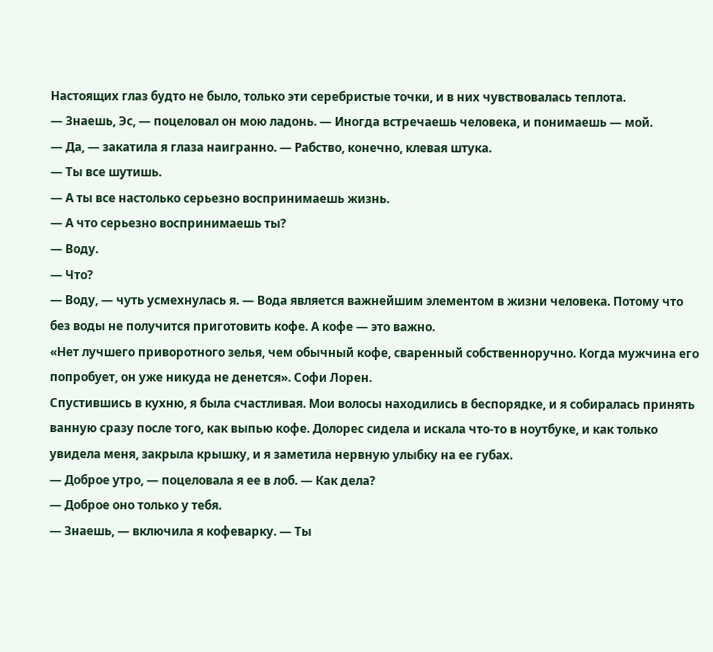Настоящих глаз будто не было, только эти серебристые точки, и в них чувствовалась теплота.
— Знаешь, Эс, — поцеловал он мою ладонь. — Иногда встречаешь человека, и понимаешь — мой.
— Да, — закатила я глаза наигранно. — Рабство, конечно, клевая штука.
— Ты все шутишь.
— А ты все настолько серьезно воспринимаешь жизнь.
— А что серьезно воспринимаешь ты?
— Воду.
— Что?
— Воду, — чуть усмехнулась я. — Вода является важнейшим элементом в жизни человека. Потому что без воды не получится приготовить кофе. А кофе — это важно.
«Нет лучшего приворотного зелья, чем обычный кофе, сваренный собственноручно. Когда мужчина его попробует, он уже никуда не денется». Софи Лорен.
Спустившись в кухню, я была счастливая. Мои волосы находились в беспорядке, и я собиралась принять ванную сразу после того, как выпью кофе. Долорес сидела и искала что-то в ноутбуке, и как только увидела меня, закрыла крышку, и я заметила нервную улыбку на ее губах.
— Доброе утро, — поцеловала я ее в лоб. — Как дела?
— Доброе оно только у тебя.
— Знаешь, — включила я кофеварку. — Ты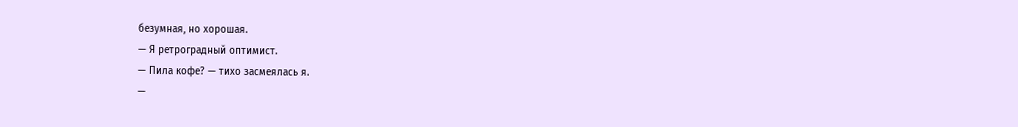безумная, но хорошая.
— Я ретроградный оптимист.
— Пила кофе? — тихо засмеялась я.
—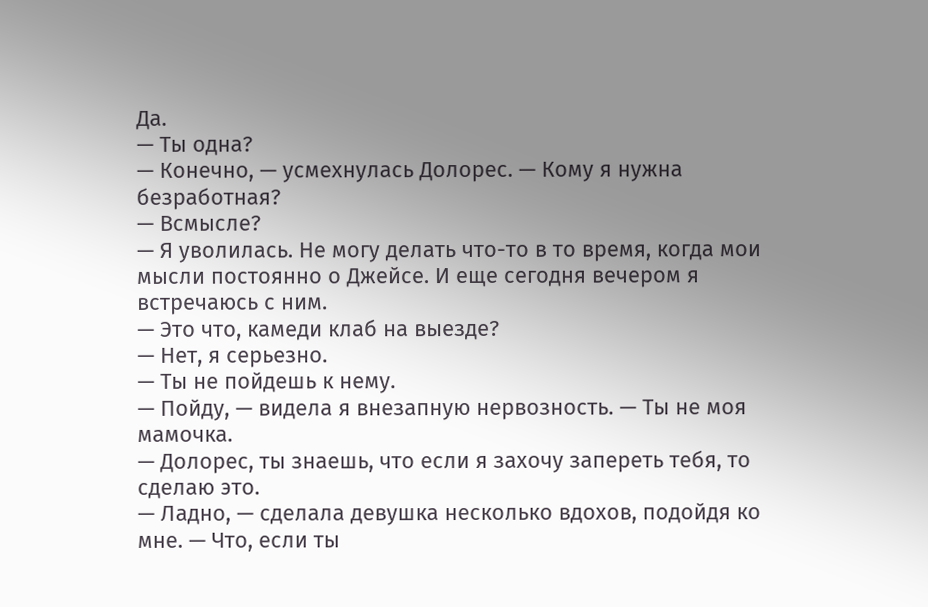Да.
— Ты одна?
— Конечно, — усмехнулась Долорес. — Кому я нужна безработная?
— Всмысле?
— Я уволилась. Не могу делать что-то в то время, когда мои мысли постоянно о Джейсе. И еще сегодня вечером я встречаюсь с ним.
— Это что, камеди клаб на выезде?
— Нет, я серьезно.
— Ты не пойдешь к нему.
— Пойду, — видела я внезапную нервозность. — Ты не моя мамочка.
— Долорес, ты знаешь, что если я захочу запереть тебя, то сделаю это.
— Ладно, — сделала девушка несколько вдохов, подойдя ко мне. — Что, если ты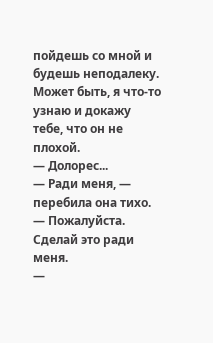пойдешь со мной и будешь неподалеку. Может быть, я что-то узнаю и докажу тебе, что он не плохой.
— Долорес...
— Ради меня, — перебила она тихо. — Пожалуйста. Сделай это ради меня.
—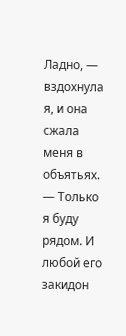Ладно, — вздохнула я, и она сжала меня в объятьях. — Только я буду рядом. И любой его закидон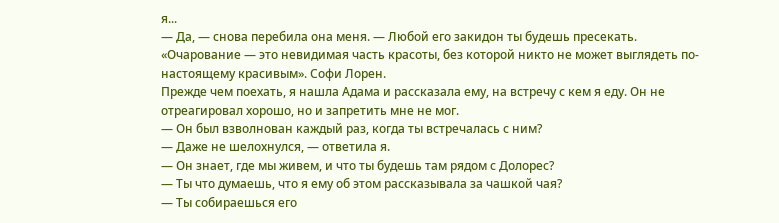я...
— Да, — снова перебила она меня. — Любой его закидон ты будешь пресекать.
«Очарование — это невидимая часть красоты, без которой никто не может выглядеть по-настоящему красивым». Софи Лорен.
Прежде чем поехать, я нашла Адама и рассказала ему, на встречу с кем я еду. Он не отреагировал хорошо, но и запретить мне не мог.
— Он был взволнован каждый раз, когда ты встречалась с ним?
— Даже не шелохнулся, — ответила я.
— Он знает, где мы живем, и что ты будешь там рядом с Долорес?
— Ты что думаешь, что я ему об этом рассказывала за чашкой чая?
— Ты собираешься его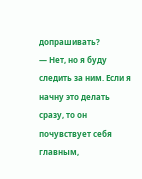допрашивать?
— Нет, но я буду следить за ним. Если я начну это делать сразу, то он почувствует себя главным,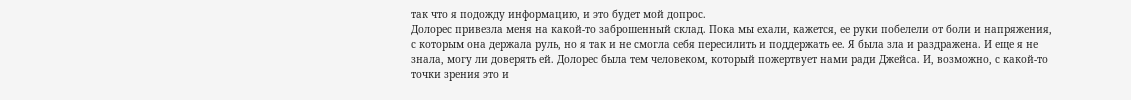так что я подожду информацию, и это будет мой допрос.
Долорес привезла меня на какой-то заброшенный склад. Пока мы ехали, кажется, ее руки побелели от боли и напряжения, с которым она держала руль, но я так и не смогла себя пересилить и поддержать ее. Я была зла и раздражена. И еще я не знала, могу ли доверять ей. Долорес была тем человеком, который пожертвует нами ради Джейса. И, возможно, с какой-то точки зрения это и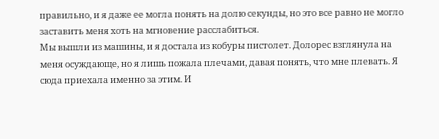правильно, и я даже ее могла понять на долю секунды, но это все равно не могло заставить меня хоть на мгновение расслабиться.
Мы вышли из машины, и я достала из кобуры пистолет. Долорес взглянула на меня осуждающе, но я лишь пожала плечами, давая понять, что мне плевать. Я сюда приехала именно за этим. И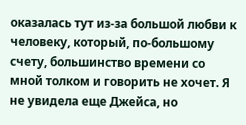оказалась тут из-за большой любви к человеку, который, по-большому счету, большинство времени со мной толком и говорить не хочет. Я не увидела еще Джейса, но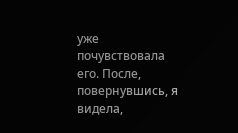уже почувствовала его. После, повернувшись, я видела,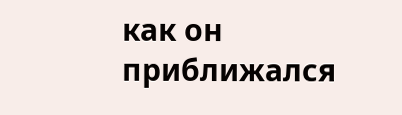как он приближался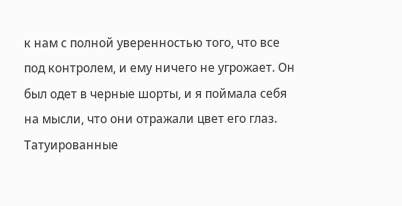к нам с полной уверенностью того, что все под контролем, и ему ничего не угрожает. Он был одет в черные шорты, и я поймала себя на мысли, что они отражали цвет его глаз. Татуированные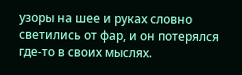узоры на шее и руках словно светились от фар, и он потерялся где-то в своих мыслях.